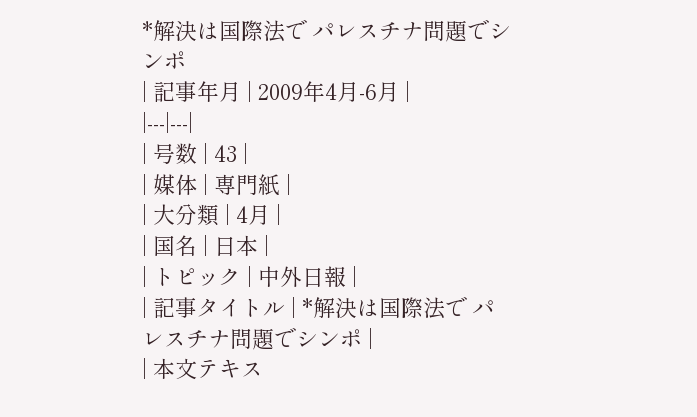*解決は国際法で パレスチナ問題でシンポ
| 記事年月 | 2009年4月-6月 |
|---|---|
| 号数 | 43 |
| 媒体 | 専門紙 |
| 大分類 | 4月 |
| 国名 | 日本 |
| トピック | 中外日報 |
| 記事タイトル | *解決は国際法で パレスチナ問題でシンポ |
| 本文テキス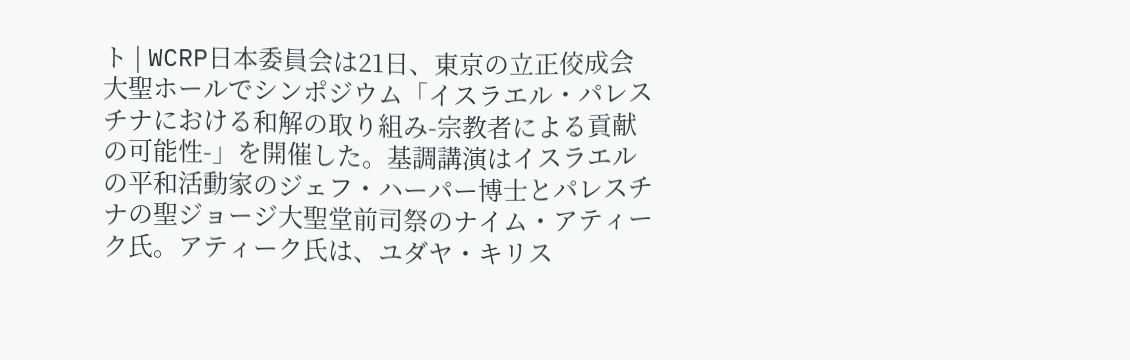ト | WCRP日本委員会は21日、東京の立正佼成会大聖ホールでシンポジウム「イスラエル・パレスチナにおける和解の取り組み-宗教者による貢献の可能性-」を開催した。基調講演はイスラエルの平和活動家のジェフ・ハーパー博士とパレスチナの聖ジョージ大聖堂前司祭のナイム・アティーク氏。アティーク氏は、ユダヤ・キリス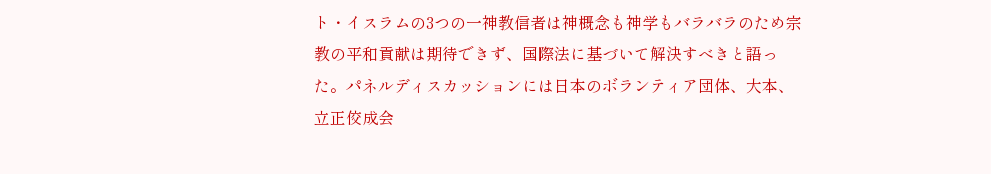ト・イスラムの3つの一神教信者は神概念も神学もバラバラのため宗教の平和貢献は期待できず、国際法に基づいて解決すべきと語った。パネルディスカッションには日本のボランティア団体、大本、立正佼成会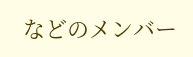などのメンバー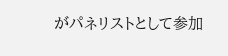がパネリストとして参加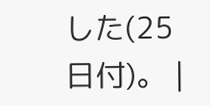した(25日付)。 |